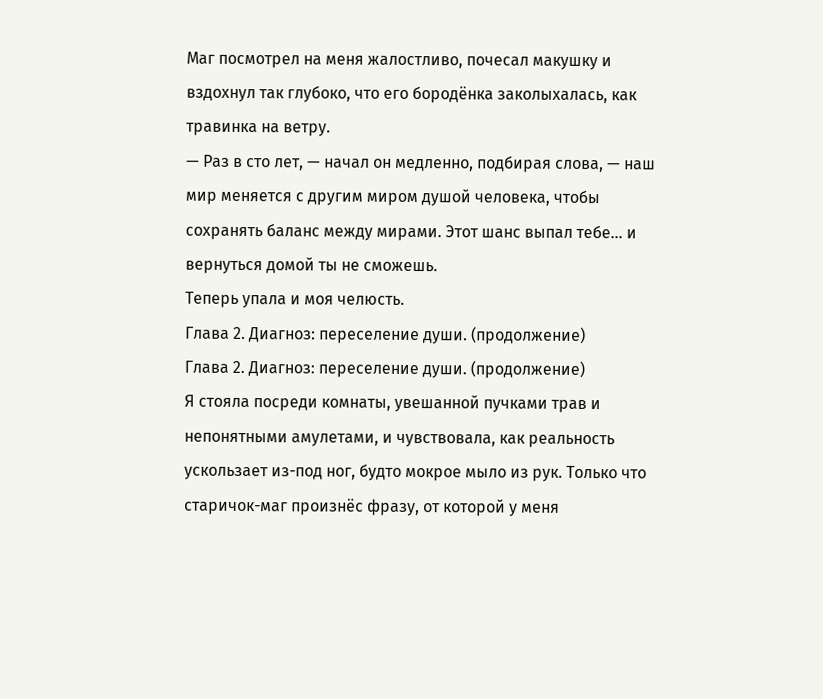Маг посмотрел на меня жалостливо, почесал макушку и вздохнул так глубоко, что его бородёнка заколыхалась, как травинка на ветру.
— Раз в сто лет, — начал он медленно, подбирая слова, — наш мир меняется с другим миром душой человека, чтобы сохранять баланс между мирами. Этот шанс выпал тебе… и вернуться домой ты не сможешь.
Теперь упала и моя челюсть.
Глава 2. Диагноз: переселение души. (продолжение)
Глава 2. Диагноз: переселение души. (продолжение)
Я стояла посреди комнаты, увешанной пучками трав и непонятными амулетами, и чувствовала, как реальность ускользает из-под ног, будто мокрое мыло из рук. Только что старичок-маг произнёс фразу, от которой у меня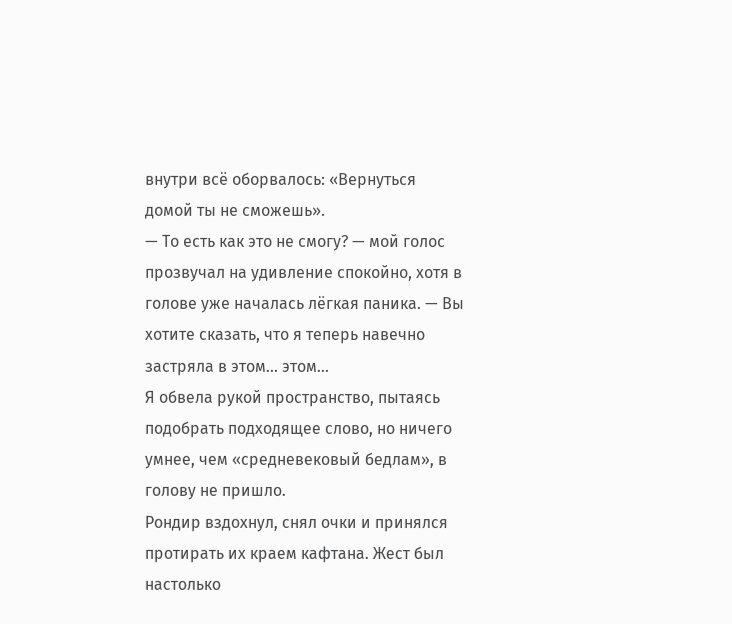внутри всё оборвалось: «Вернуться домой ты не сможешь».
— То есть как это не смогу? — мой голос прозвучал на удивление спокойно, хотя в голове уже началась лёгкая паника. — Вы хотите сказать, что я теперь навечно застряла в этом... этом...
Я обвела рукой пространство, пытаясь подобрать подходящее слово, но ничего умнее, чем «средневековый бедлам», в голову не пришло.
Рондир вздохнул, снял очки и принялся протирать их краем кафтана. Жест был настолько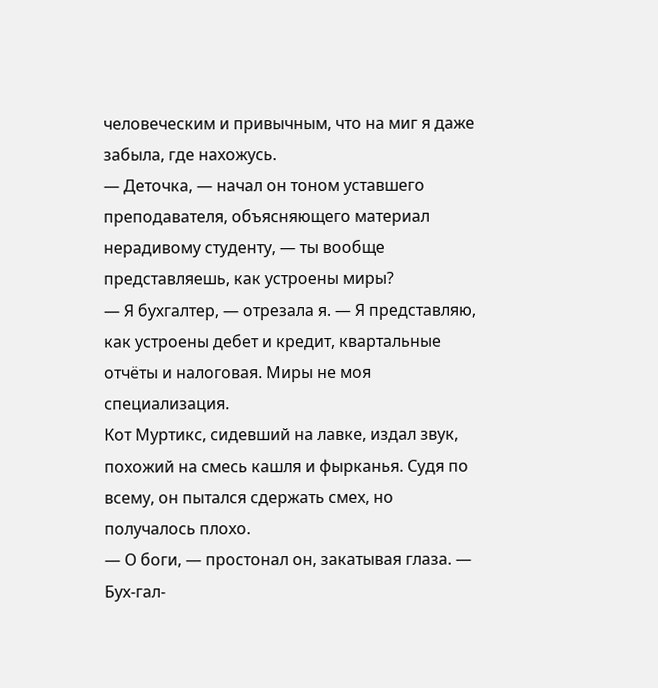человеческим и привычным, что на миг я даже забыла, где нахожусь.
— Деточка, — начал он тоном уставшего преподавателя, объясняющего материал нерадивому студенту, — ты вообще представляешь, как устроены миры?
— Я бухгалтер, — отрезала я. — Я представляю, как устроены дебет и кредит, квартальные отчёты и налоговая. Миры не моя специализация.
Кот Муртикс, сидевший на лавке, издал звук, похожий на смесь кашля и фырканья. Судя по всему, он пытался сдержать смех, но получалось плохо.
— О боги, — простонал он, закатывая глаза. — Бух-гал-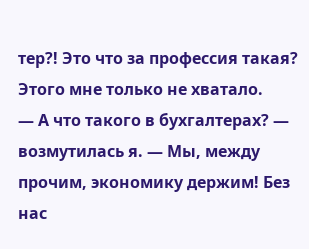тер?! Это что за профессия такая? Этого мне только не хватало.
— А что такого в бухгалтерах? — возмутилась я. — Мы, между прочим, экономику держим! Без нас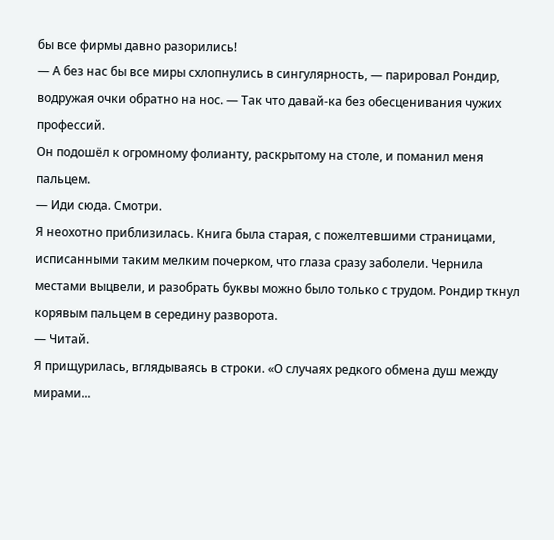бы все фирмы давно разорились!
— А без нас бы все миры схлопнулись в сингулярность, — парировал Рондир, водружая очки обратно на нос. — Так что давай-ка без обесценивания чужих профессий.
Он подошёл к огромному фолианту, раскрытому на столе, и поманил меня пальцем.
— Иди сюда. Смотри.
Я неохотно приблизилась. Книга была старая, с пожелтевшими страницами, исписанными таким мелким почерком, что глаза сразу заболели. Чернила местами выцвели, и разобрать буквы можно было только с трудом. Рондир ткнул корявым пальцем в середину разворота.
— Читай.
Я прищурилась, вглядываясь в строки. «О случаях редкого обмена душ между мирами...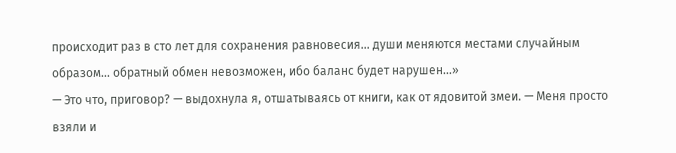происходит раз в сто лет для сохранения равновесия... души меняются местами случайным образом... обратный обмен невозможен, ибо баланс будет нарушен...»
— Это что, приговор? — выдохнула я, отшатываясь от книги, как от ядовитой змеи. — Меня просто взяли и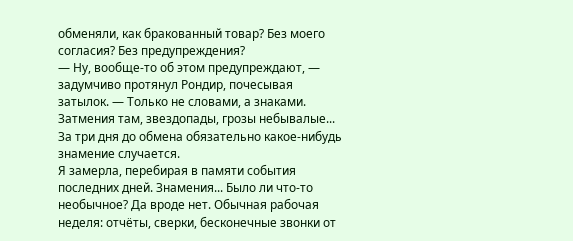обменяли, как бракованный товар? Без моего согласия? Без предупреждения?
— Ну, вообще-то об этом предупреждают, — задумчиво протянул Рондир, почесывая затылок. — Только не словами, а знаками. Затмения там, звездопады, грозы небывалые... За три дня до обмена обязательно какое-нибудь знамение случается.
Я замерла, перебирая в памяти события последних дней. Знамения... Было ли что-то необычное? Да вроде нет. Обычная рабочая неделя: отчёты, сверки, бесконечные звонки от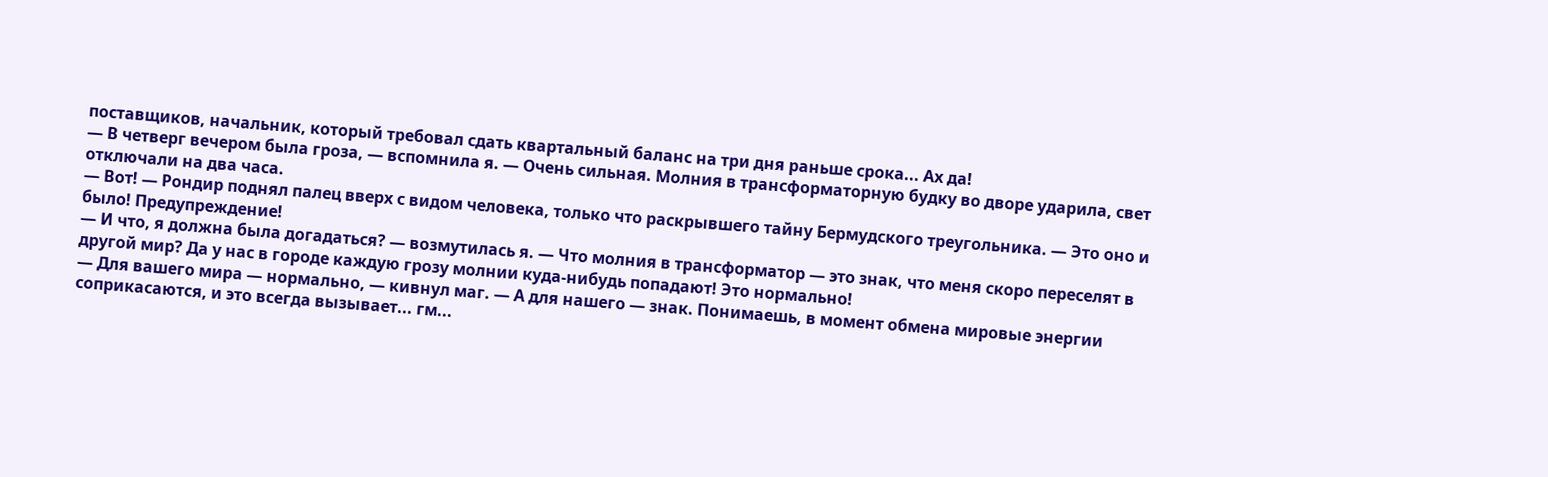поставщиков, начальник, который требовал сдать квартальный баланс на три дня раньше срока... Ах да!
— В четверг вечером была гроза, — вспомнила я. — Очень сильная. Молния в трансформаторную будку во дворе ударила, свет отключали на два часа.
— Вот! — Рондир поднял палец вверх с видом человека, только что раскрывшего тайну Бермудского треугольника. — Это оно и было! Предупреждение!
— И что, я должна была догадаться? — возмутилась я. — Что молния в трансформатор — это знак, что меня скоро переселят в другой мир? Да у нас в городе каждую грозу молнии куда-нибудь попадают! Это нормально!
— Для вашего мира — нормально, — кивнул маг. — А для нашего — знак. Понимаешь, в момент обмена мировые энергии соприкасаются, и это всегда вызывает... гм...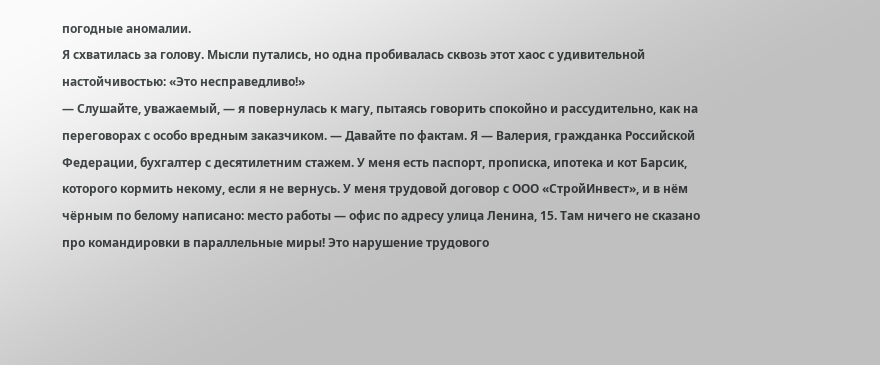погодные аномалии.
Я схватилась за голову. Мысли путались, но одна пробивалась сквозь этот хаос с удивительной настойчивостью: «Это несправедливо!»
— Слушайте, уважаемый, — я повернулась к магу, пытаясь говорить спокойно и рассудительно, как на переговорах с особо вредным заказчиком. — Давайте по фактам. Я — Валерия, гражданка Российской Федерации, бухгалтер с десятилетним стажем. У меня есть паспорт, прописка, ипотека и кот Барсик, которого кормить некому, если я не вернусь. У меня трудовой договор с ООО «СтройИнвест», и в нём чёрным по белому написано: место работы — офис по адресу улица Ленина, 15. Там ничего не сказано про командировки в параллельные миры! Это нарушение трудового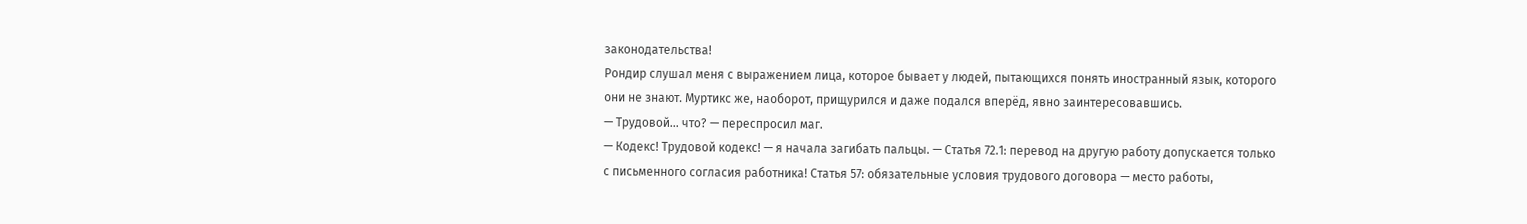законодательства!
Рондир слушал меня с выражением лица, которое бывает у людей, пытающихся понять иностранный язык, которого они не знают. Муртикс же, наоборот, прищурился и даже подался вперёд, явно заинтересовавшись.
— Трудовой... что? — переспросил маг.
— Кодекс! Трудовой кодекс! — я начала загибать пальцы. — Статья 72.1: перевод на другую работу допускается только с письменного согласия работника! Статья 57: обязательные условия трудового договора — место работы,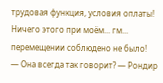трудовая функция, условия оплаты! Ничего этого при моём... гм... перемещении соблюдено не было!
— Она всегда так говорит? — Рондир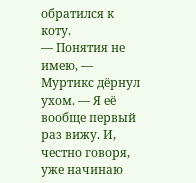обратился к коту.
— Понятия не имею, — Муртикс дёрнул ухом. — Я её вообще первый раз вижу. И, честно говоря, уже начинаю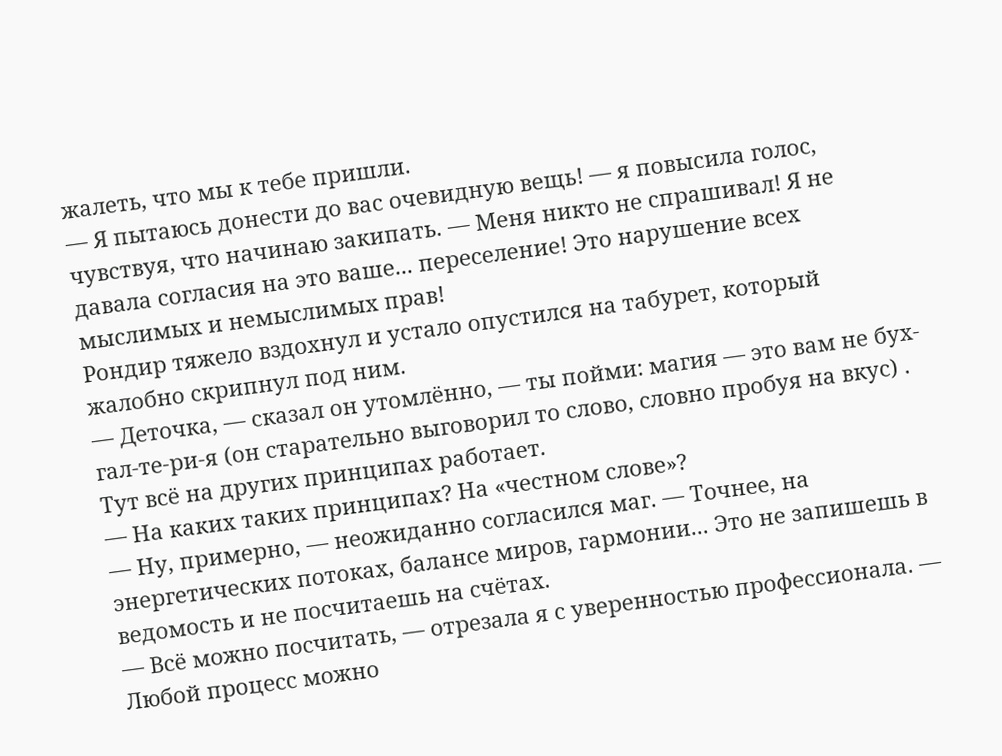жалеть, что мы к тебе пришли.
— Я пытаюсь донести до вас очевидную вещь! — я повысила голос, чувствуя, что начинаю закипать. — Меня никто не спрашивал! Я не давала согласия на это ваше... переселение! Это нарушение всех мыслимых и немыслимых прав!
Рондир тяжело вздохнул и устало опустился на табурет, который жалобно скрипнул под ним.
— Деточка, — сказал он утомлённо, — ты пойми: магия — это вам не бух-гал-те-ри-я (он старательно выговорил то слово, словно пробуя на вкус) . Тут всё на других принципах работает.
— На каких таких принципах? На «честном слове»?
— Ну, примерно, — неожиданно согласился маг. — Точнее, на энергетических потоках, балансе миров, гармонии... Это не запишешь в ведомость и не посчитаешь на счётах.
— Всё можно посчитать, — отрезала я с уверенностью профессионала. — Любой процесс можно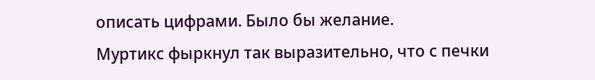описать цифрами. Было бы желание.
Муртикс фыркнул так выразительно, что с печки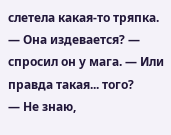слетела какая-то тряпка.
— Она издевается? — спросил он у мага. — Или правда такая... того?
— Не знаю,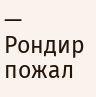— Рондир пожал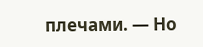плечами. — Но